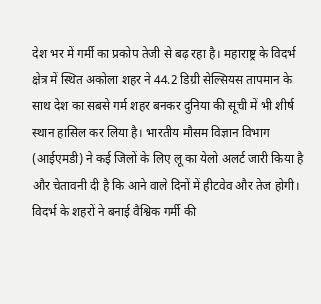देश भर में गर्मी का प्रकोप तेजी से बढ़ रहा है। महाराष्ट्र के विदर्भ क्षेत्र में स्थित अकोला शहर ने 44.2 डिग्री सेल्सियस तापमान के साथ देश का सबसे गर्म शहर बनकर दुनिया की सूची में भी शीर्ष स्थान हासिल कर लिया है। भारतीय मौसम विज्ञान विभाग (आईएमडी) ने कई जिलों के लिए लू का येलो अलर्ट जारी किया है और चेतावनी दी है कि आने वाले दिनों में हीटवेव और तेज होगी।
विदर्भ के शहरों ने बनाई वैश्विक गर्मी की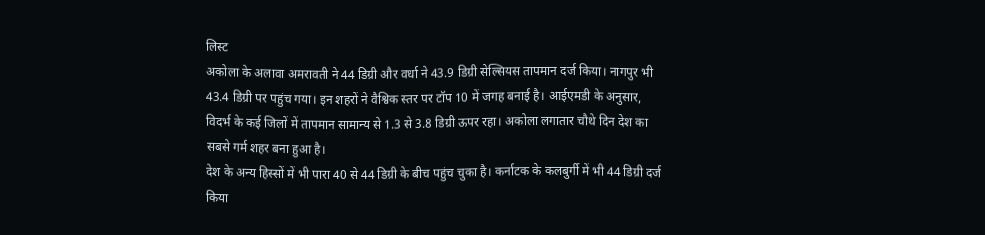लिस्ट
अकोला के अलावा अमरावती ने 44 डिग्री और वर्धा ने 43.9 डिग्री सेल्सियस तापमान दर्ज किया। नागपुर भी 43.4 डिग्री पर पहुंच गया। इन शहरों ने वैश्विक स्तर पर टॉप 10 में जगह बनाई है। आईएमडी के अनुसार, विदर्भ के कई जिलों में तापमान सामान्य से 1.3 से 3.8 डिग्री ऊपर रहा। अकोला लगातार चौथे दिन देश का सबसे गर्म शहर बना हुआ है।
देश के अन्य हिस्सों में भी पारा 40 से 44 डिग्री के बीच पहुंच चुका है। कर्नाटक के कलबुर्गी में भी 44 डिग्री दर्ज किया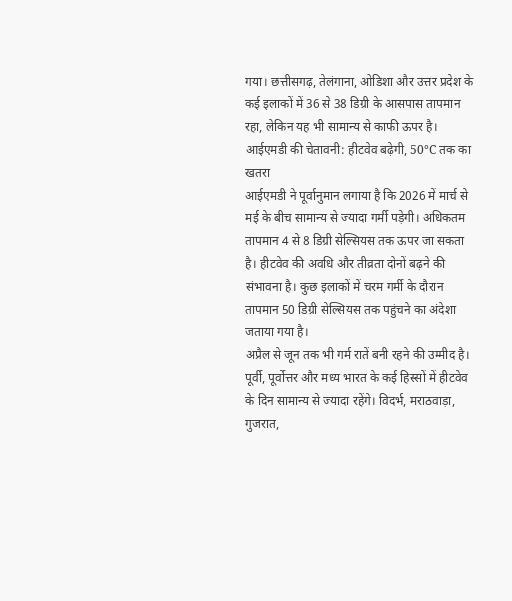गया। छत्तीसगढ़, तेलंगाना, ओडिशा और उत्तर प्रदेश के कई इलाकों में 36 से 38 डिग्री के आसपास तापमान रहा, लेकिन यह भी सामान्य से काफी ऊपर है।
आईएमडी की चेतावनी: हीटवेव बढ़ेगी, 50°C तक का खतरा
आईएमडी ने पूर्वानुमान लगाया है कि 2026 में मार्च से मई के बीच सामान्य से ज्यादा गर्मी पड़ेगी। अधिकतम तापमान 4 से 8 डिग्री सेल्सियस तक ऊपर जा सकता है। हीटवेव की अवधि और तीव्रता दोनों बढ़ने की संभावना है। कुछ इलाकों में चरम गर्मी के दौरान तापमान 50 डिग्री सेल्सियस तक पहुंचने का अंदेशा जताया गया है।
अप्रैल से जून तक भी गर्म रातें बनी रहने की उम्मीद है। पूर्वी, पूर्वोत्तर और मध्य भारत के कई हिस्सों में हीटवेव के दिन सामान्य से ज्यादा रहेंगे। विदर्भ, मराठवाड़ा, गुजरात,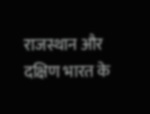राजस्थान और दक्षिण भारत के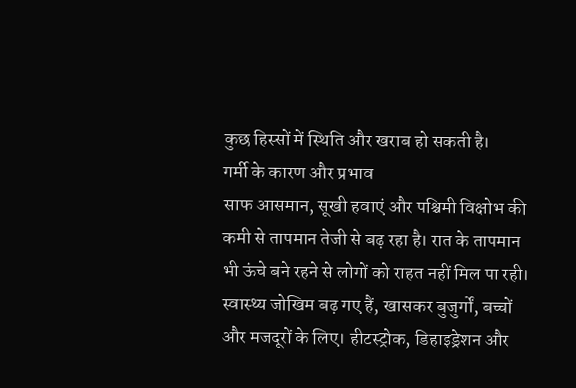कुछ हिस्सों में स्थिति और खराब हो सकती है।
गर्मी के कारण और प्रभाव
साफ आसमान, सूखी हवाएं और पश्चिमी विक्षोभ की कमी से तापमान तेजी से बढ़ रहा है। रात के तापमान भी ऊंचे बने रहने से लोगों को राहत नहीं मिल पा रही। स्वास्थ्य जोखिम बढ़ गए हैं, खासकर बुजुर्गों, बच्चों और मजदूरों के लिए। हीटस्ट्रोक, डिहाइड्रेशन और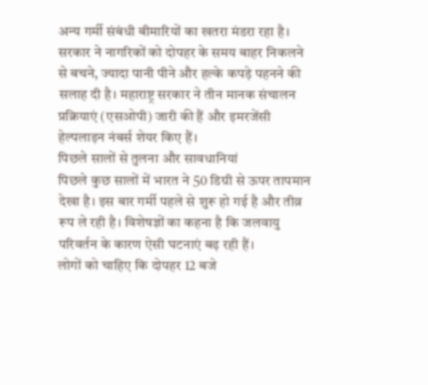अन्य गर्मी संबंधी बीमारियों का खतरा मंडरा रहा है।
सरकार ने नागरिकों को दोपहर के समय बाहर निकलने से बचने, ज्यादा पानी पीने और हल्के कपड़े पहनने की सलाह दी है। महाराष्ट्र सरकार ने तीन मानक संचालन प्रक्रियाएं (एसओपी) जारी की हैं और इमरजेंसी हेल्पलाइन नंबर्स शेयर किए हैं।
पिछले सालों से तुलना और सावधानियां
पिछले कुछ सालों में भारत ने 50 डिग्री से ऊपर तापमान देखा है। इस बार गर्मी पहले से शुरू हो गई है और तीव्र रूप ले रही है। विशेषज्ञों का कहना है कि जलवायु परिवर्तन के कारण ऐसी घटनाएं बढ़ रही हैं।
लोगों को चाहिए कि दोपहर 12 बजे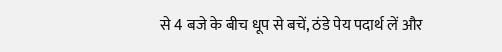से 4 बजे के बीच धूप से बचें, ठंडे पेय पदार्थ लें और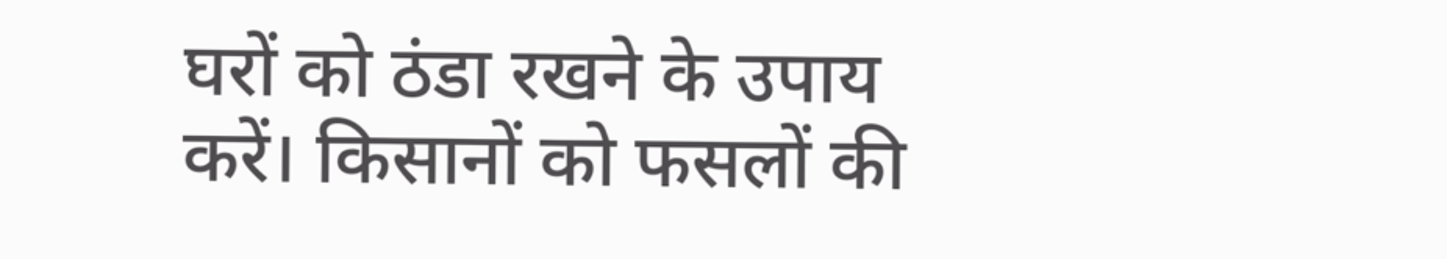घरों को ठंडा रखने के उपाय करें। किसानों को फसलों की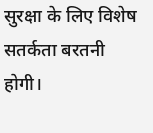सुरक्षा के लिए विशेष सतर्कता बरतनी होगी।